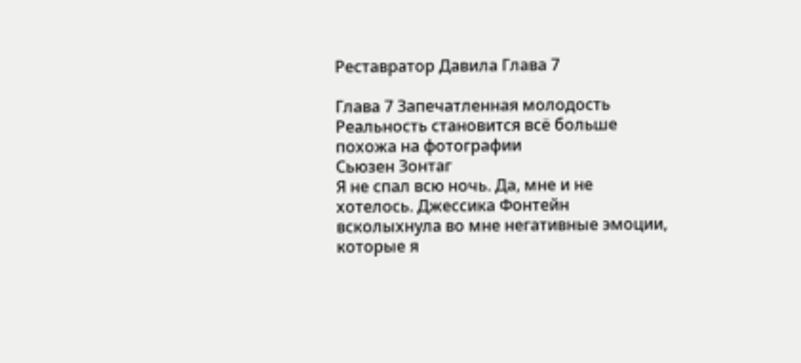Реставратор Давила Глава 7

Глава 7 Запечатленная молодость
Реальность становится всё больше похожа на фотографии
Сьюзен Зонтаг
Я не спал всю ночь. Да, мне и не хотелось. Джессика Фонтейн всколыхнула во мне негативные эмоции, которые я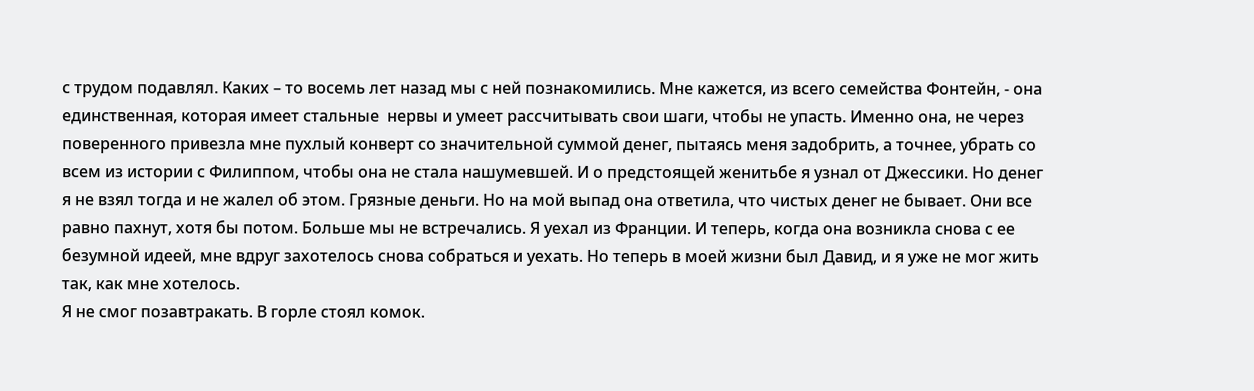с трудом подавлял. Каких – то восемь лет назад мы с ней познакомились. Мне кажется, из всего семейства Фонтейн, - она единственная, которая имеет стальные  нервы и умеет рассчитывать свои шаги, чтобы не упасть. Именно она, не через поверенного привезла мне пухлый конверт со значительной суммой денег, пытаясь меня задобрить, а точнее, убрать со всем из истории с Филиппом, чтобы она не стала нашумевшей. И о предстоящей женитьбе я узнал от Джессики. Но денег я не взял тогда и не жалел об этом. Грязные деньги. Но на мой выпад она ответила, что чистых денег не бывает. Они все равно пахнут, хотя бы потом. Больше мы не встречались. Я уехал из Франции. И теперь, когда она возникла снова с ее безумной идеей, мне вдруг захотелось снова собраться и уехать. Но теперь в моей жизни был Давид, и я уже не мог жить так, как мне хотелось.
Я не смог позавтракать. В горле стоял комок.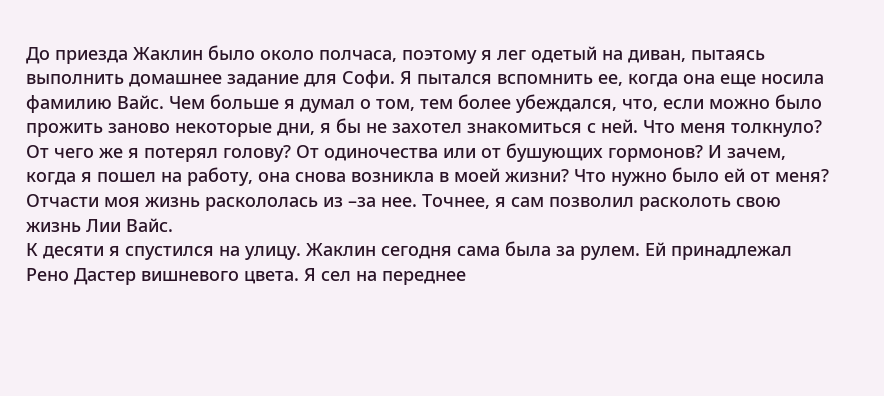До приезда Жаклин было около полчаса, поэтому я лег одетый на диван, пытаясь выполнить домашнее задание для Софи. Я пытался вспомнить ее, когда она еще носила фамилию Вайс. Чем больше я думал о том, тем более убеждался, что, если можно было прожить заново некоторые дни, я бы не захотел знакомиться с ней. Что меня толкнуло? От чего же я потерял голову? От одиночества или от бушующих гормонов? И зачем, когда я пошел на работу, она снова возникла в моей жизни? Что нужно было ей от меня? Отчасти моя жизнь раскололась из –за нее. Точнее, я сам позволил расколоть свою жизнь Лии Вайс.
К десяти я спустился на улицу. Жаклин сегодня сама была за рулем. Ей принадлежал Рено Дастер вишневого цвета. Я сел на переднее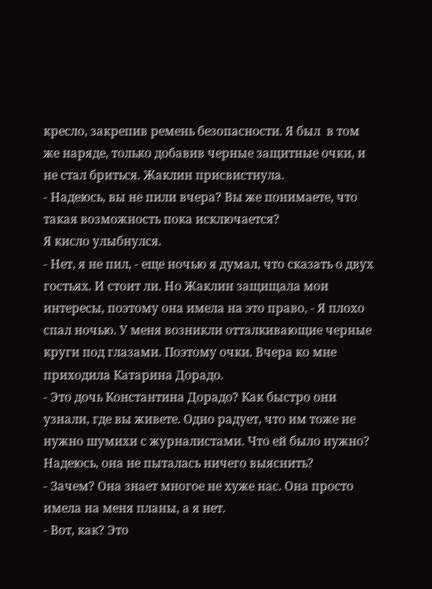кресло, закрепив ремень безопасности. Я был  в том же наряде, только добавив черные защитные очки, и не стал бриться. Жаклин присвистнула.
- Надеюсь, вы не пили вчера? Вы же понимаете, что такая возможность пока исключается?
Я кисло улыбнулся.
- Нет, я не пил, - еще ночью я думал, что сказать о двух гостьях. И стоит ли. Но Жаклин защищала мои интересы, поэтому она имела на это право, - Я плохо спал ночью. У меня возникли отталкивающие черные круги под глазами. Поэтому очки. Вчера ко мне приходила Катарина Дорадо.
- Это дочь Константина Дорадо? Как быстро они узнали, где вы живете. Одно радует, что им тоже не нужно шумихи с журналистами. Что ей было нужно? Надеюсь, она не пыталась ничего выяснить?
- Зачем? Она знает многое не хуже нас. Она просто имела на меня планы, а я нет.
- Вот, как? Это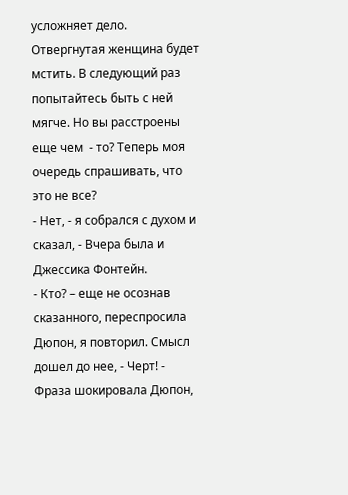усложняет дело. Отвергнутая женщина будет мстить. В следующий раз попытайтесь быть с ней мягче. Но вы расстроены еще чем  - то? Теперь моя очередь спрашивать, что это не все?
- Нет, - я собрался с духом и сказал, - Вчера была и Джессика Фонтейн.
- Кто? – еще не осознав сказанного, переспросила Дюпон, я повторил. Смысл дошел до нее, - Черт! -  Фраза шокировала Дюпон,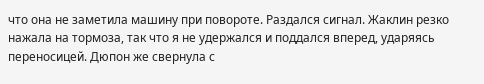что она не заметила машину при повороте. Раздался сигнал. Жаклин резко нажала на тормоза, так что я не удержался и поддался вперед, ударяясь переносицей. Дюпон же свернула с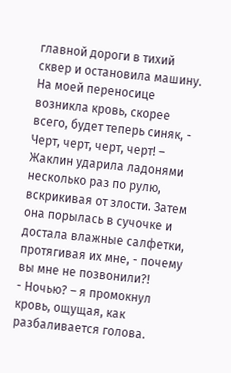главной дороги в тихий сквер и остановила машину. На моей переносице возникла кровь, скорее всего, будет теперь синяк, - Черт, черт, черт, черт! – Жаклин ударила ладонями несколько раз по рулю, вскрикивая от злости. Затем она порылась в сучочке и достала влажные салфетки, протягивая их мне, - почему вы мне не позвонили?!
- Ночью? – я промокнул кровь, ощущая, как разбаливается голова.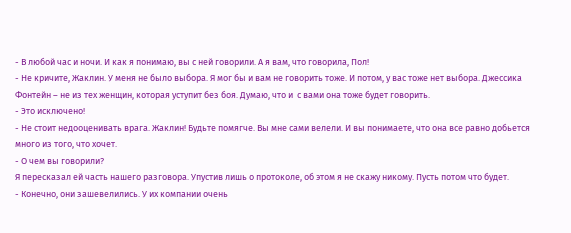- В любой час и ночи. И как я понимаю, вы с ней говорили. А я вам, что говорила, Пол!
- Не кричите, Жаклин. У меня не было выбора. Я мог бы и вам не говорить тоже. И потом, у вас тоже нет выбора. Джессика  Фонтейн – не из тех женщин, которая уступит без боя. Думаю, что и  с вами она тоже будет говорить.
- Это исключено!
- Не стоит недооценивать врага. Жаклин! Будьте помягче. Вы мне сами велели. И вы понимаете, что она все равно добьется много из того, что хочет.
- О чем вы говорили?
Я пересказал ей часть нашего разговора. Упустив лишь о протоколе, об этом я не скажу никому. Пусть потом что будет.
- Конечно, они зашевелились. У их компании очень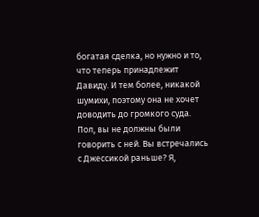богатая сделка, но нужно и то, что теперь принадлежит Давиду. И тем более, никакой шумихи, поэтому она не хочет доводить до громкого суда. Пол, вы не должны были говорить с ней. Вы встречались с Джессикой раньше? Я,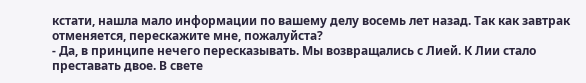кстати, нашла мало информации по вашему делу восемь лет назад. Так как завтрак отменяется, перескажите мне, пожалуйста?
- Да, в принципе нечего пересказывать. Мы возвращались с Лией. К Лии стало преставать двое. В свете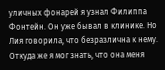уличных фонарей я узнал Филиппа Фонтейн. Он уже бывал в клинике. Но Лия говорила, что безразлична к нему. Откуда же я мог знать, что она меня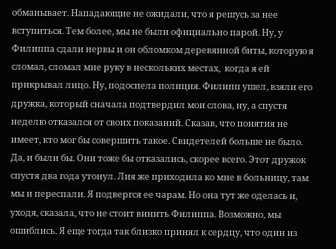обманывает. Нападающие не ожидали, что я решусь за нее вступиться. Тем более, мы не были официально парой. Ну, у Филиппа сдали нервы и он обломком деревянной биты, которую я сломал, сломал мне руку в нескольких местах,  когда я ей прикрывал лицо. Ну, подоспела полиция. Филипп ушел, взяли его дружка, который сначала подтвердил мои слова, ну, а спустя неделю отказался от своих показаний. Сказав, что понятия не имеет, кто мог бы совершить такое. Свидетелей больше не было. Да, и были бы. Они тоже бы отказались, скорее всего. Этот дружок спустя два года утонул. Лия же приходила ко мне в больницу, там мы и переспали. Я подвергся ее чарам. Но она тут же оделась и, уходя, сказала, что не стоит винить Филиппа. Возможно, мы ошиблись. Я еще тогда так близко принял к сердцу, что один из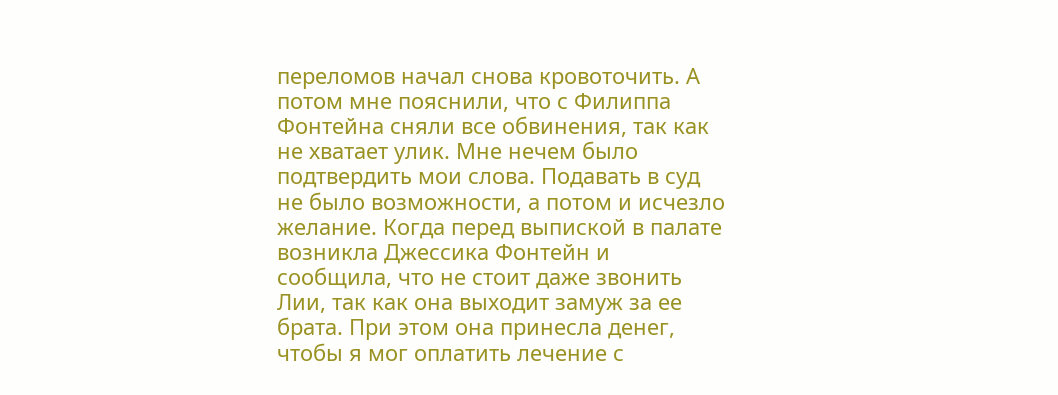переломов начал снова кровоточить. А потом мне пояснили, что с Филиппа Фонтейна сняли все обвинения, так как не хватает улик. Мне нечем было подтвердить мои слова. Подавать в суд не было возможности, а потом и исчезло желание. Когда перед выпиской в палате возникла Джессика Фонтейн и сообщила, что не стоит даже звонить Лии, так как она выходит замуж за ее брата. При этом она принесла денег, чтобы я мог оплатить лечение с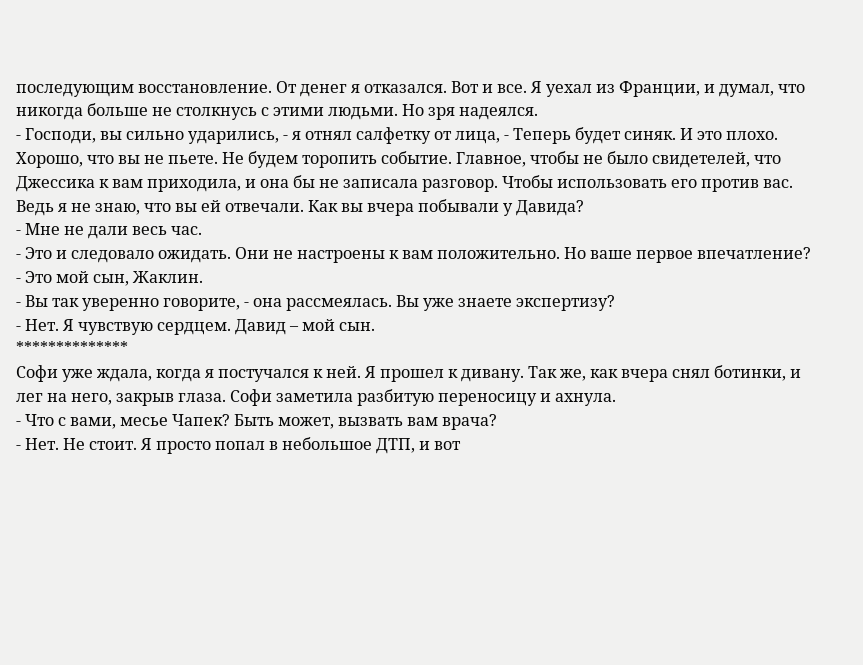последующим восстановление. От денег я отказался. Вот и все. Я уехал из Франции, и думал, что никогда больше не столкнусь с этими людьми. Но зря надеялся.
- Господи, вы сильно ударились, - я отнял салфетку от лица, - Теперь будет синяк. И это плохо. Хорошо, что вы не пьете. Не будем торопить событие. Главное, чтобы не было свидетелей, что Джессика к вам приходила, и она бы не записала разговор. Чтобы использовать его против вас. Ведь я не знаю, что вы ей отвечали. Как вы вчера побывали у Давида?
- Мне не дали весь час.
- Это и следовало ожидать. Они не настроены к вам положительно. Но ваше первое впечатление?
- Это мой сын, Жаклин.
- Вы так уверенно говорите, - она рассмеялась. Вы уже знаете экспертизу?
- Нет. Я чувствую сердцем. Давид – мой сын.
**************
Софи уже ждала, когда я постучался к ней. Я прошел к дивану. Так же, как вчера снял ботинки, и лег на него, закрыв глаза. Софи заметила разбитую переносицу и ахнула.
- Что с вами, месье Чапек? Быть может, вызвать вам врача?
- Нет. Не стоит. Я просто попал в небольшое ДТП, и вот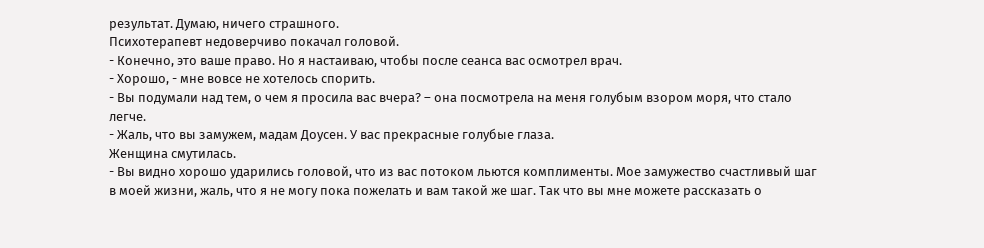результат. Думаю, ничего страшного.
Психотерапевт недоверчиво покачал головой.
- Конечно, это ваше право. Но я настаиваю, чтобы после сеанса вас осмотрел врач.
- Хорошо, - мне вовсе не хотелось спорить.
- Вы подумали над тем, о чем я просила вас вчера? – она посмотрела на меня голубым взором моря, что стало легче.
- Жаль, что вы замужем, мадам Доусен. У вас прекрасные голубые глаза.
Женщина смутилась.
- Вы видно хорошо ударились головой, что из вас потоком льются комплименты. Мое замужество счастливый шаг в моей жизни, жаль, что я не могу пока пожелать и вам такой же шаг. Так что вы мне можете рассказать о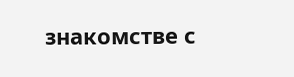знакомстве с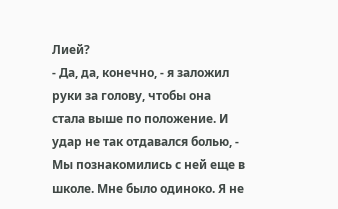Лией?
- Да, да, конечно, - я заложил руки за голову, чтобы она стала выше по положение. И удар не так отдавался болью, - Мы познакомились с ней еще в школе. Мне было одиноко. Я не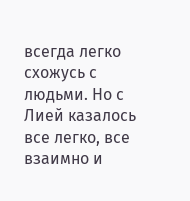всегда легко схожусь с людьми. Но с  Лией казалось все легко, все взаимно и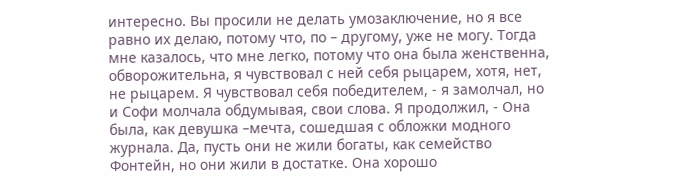интересно. Вы просили не делать умозаключение, но я все равно их делаю, потому что, по – другому, уже не могу. Тогда мне казалось, что мне легко, потому что она была женственна, обворожительна, я чувствовал с ней себя рыцарем, хотя, нет, не рыцарем. Я чувствовал себя победителем, - я замолчал, но и Софи молчала обдумывая, свои слова. Я продолжил, - Она была, как девушка –мечта, сошедшая с обложки модного журнала. Да, пусть они не жили богаты, как семейство Фонтейн, но они жили в достатке. Она хорошо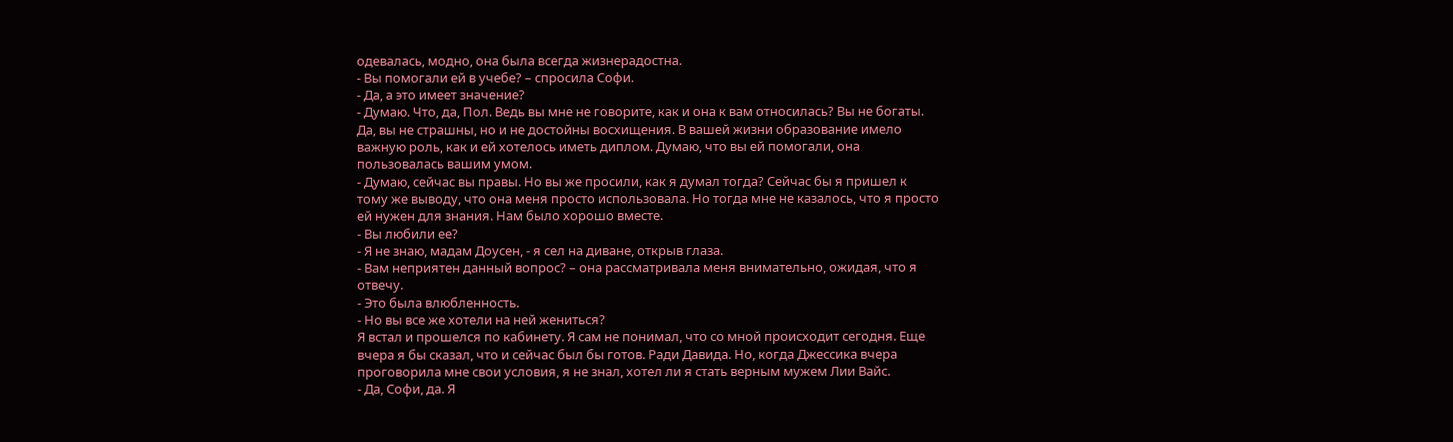одевалась, модно, она была всегда жизнерадостна.
- Вы помогали ей в учебе? – спросила Софи.
- Да, а это имеет значение?
- Думаю. Что, да, Пол. Ведь вы мне не говорите, как и она к вам относилась? Вы не богаты. Да, вы не страшны, но и не достойны восхищения. В вашей жизни образование имело важную роль, как и ей хотелось иметь диплом. Думаю, что вы ей помогали, она пользовалась вашим умом.
- Думаю, сейчас вы правы. Но вы же просили, как я думал тогда? Сейчас бы я пришел к тому же выводу, что она меня просто использовала. Но тогда мне не казалось, что я просто ей нужен для знания. Нам было хорошо вместе.
- Вы любили ее?
- Я не знаю, мадам Доусен, - я сел на диване, открыв глаза.
- Вам неприятен данный вопрос? – она рассматривала меня внимательно, ожидая, что я отвечу.
- Это была влюбленность.
- Но вы все же хотели на ней жениться?
Я встал и прошелся по кабинету. Я сам не понимал, что со мной происходит сегодня. Еще вчера я бы сказал, что и сейчас был бы готов. Ради Давида. Но, когда Джессика вчера проговорила мне свои условия, я не знал, хотел ли я стать верным мужем Лии Вайс.
- Да, Софи, да. Я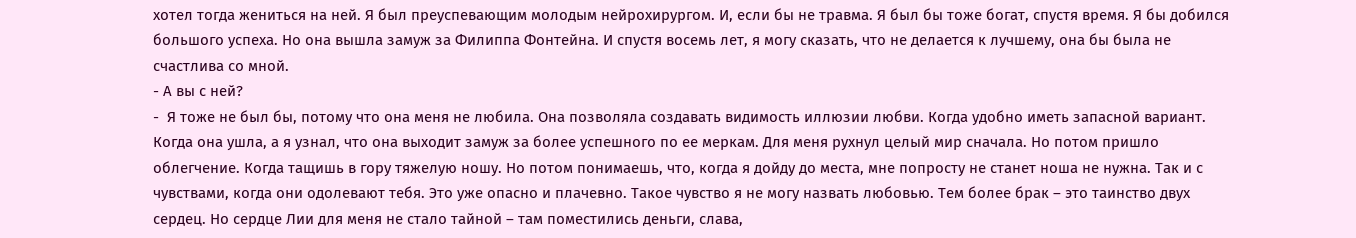хотел тогда жениться на ней. Я был преуспевающим молодым нейрохирургом. И, если бы не травма. Я был бы тоже богат, спустя время. Я бы добился большого успеха. Но она вышла замуж за Филиппа Фонтейна. И спустя восемь лет, я могу сказать, что не делается к лучшему, она бы была не счастлива со мной.
- А вы с ней?
-  Я тоже не был бы, потому что она меня не любила. Она позволяла создавать видимость иллюзии любви. Когда удобно иметь запасной вариант. Когда она ушла, а я узнал, что она выходит замуж за более успешного по ее меркам. Для меня рухнул целый мир сначала. Но потом пришло облегчение. Когда тащишь в гору тяжелую ношу. Но потом понимаешь, что, когда я дойду до места, мне попросту не станет ноша не нужна. Так и с чувствами, когда они одолевают тебя. Это уже опасно и плачевно. Такое чувство я не могу назвать любовью. Тем более брак – это таинство двух сердец. Но сердце Лии для меня не стало тайной – там поместились деньги, слава,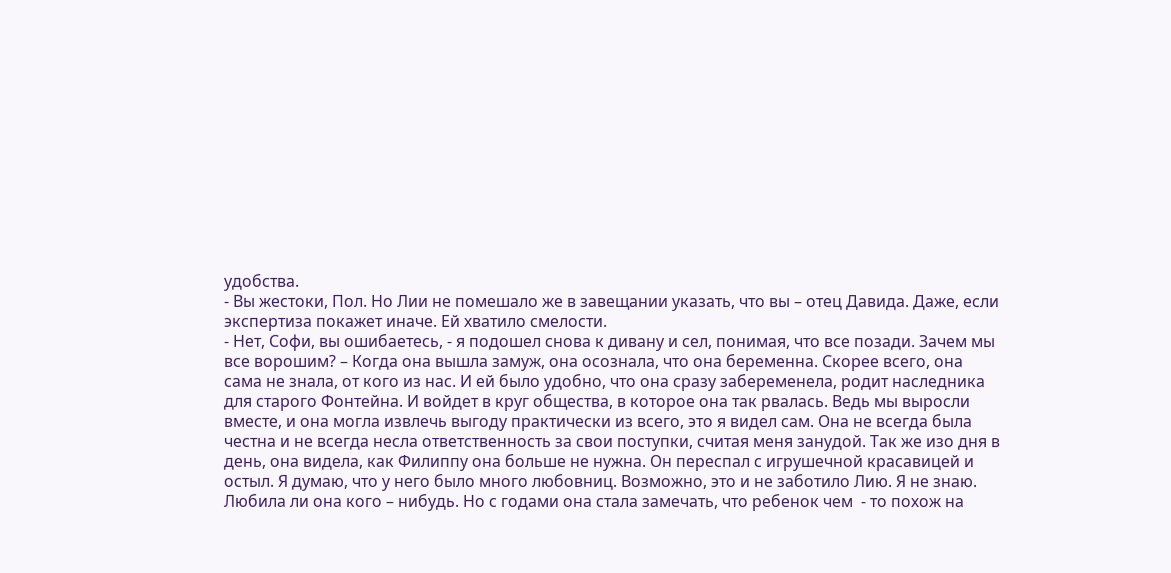удобства.
- Вы жестоки, Пол. Но Лии не помешало же в завещании указать, что вы – отец Давида. Даже, если экспертиза покажет иначе. Ей хватило смелости.
- Нет, Софи, вы ошибаетесь, - я подошел снова к дивану и сел, понимая, что все позади. Зачем мы все ворошим? – Когда она вышла замуж, она осознала, что она беременна. Скорее всего, она сама не знала, от кого из нас. И ей было удобно, что она сразу забеременела, родит наследника для старого Фонтейна. И войдет в круг общества, в которое она так рвалась. Ведь мы выросли вместе, и она могла извлечь выгоду практически из всего, это я видел сам. Она не всегда была честна и не всегда несла ответственность за свои поступки, считая меня занудой. Так же изо дня в день, она видела, как Филиппу она больше не нужна. Он переспал с игрушечной красавицей и остыл. Я думаю, что у него было много любовниц. Возможно, это и не заботило Лию. Я не знаю. Любила ли она кого – нибудь. Но с годами она стала замечать, что ребенок чем  - то похож на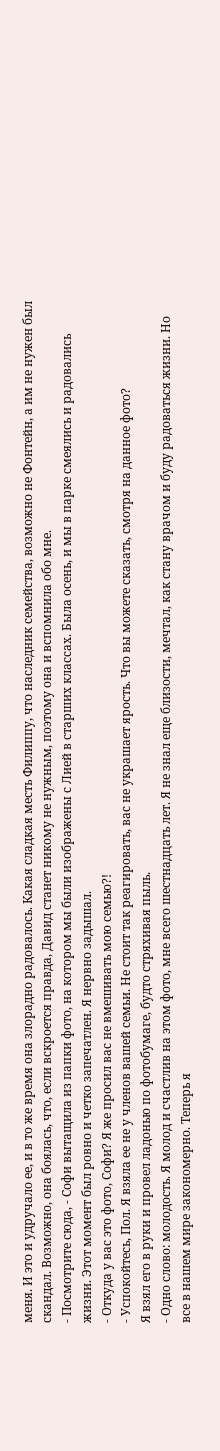меня. И это и удручало ее, и в то же время она злорадно радовалось. Какая сладкая месть Филиппу, что наследник семейства, возможно не Фонтейн, а им не нужен был скандал. Возможно, она боялась, что, если вскроется правда, Давид станет никому не нужным, поэтому она и вспомнила обо мне.
- Посмотрите сюда, - Софи вытащила из папки фото, на котором мы были изображены с Лией в старших классах. Была осень, и мы в парке смеялись и радовались жизни. Этот момент был ровно и четко запечатлен. Я нервно задышал.
- Откуда у вас это фото, Софи? Я же просил вас не вмешивать мою семью?!
- Успокойтесь, Пол. Я взяла ее не у членов вашей семьи. Не стоит так реагировать, вас не украшает ярость. Что вы можете сказать, смотря на данное фото?
Я взял его в руки и провел ладонью по фотобумаге, будто стряхивая пыль.
- Одно слово: молодость. Я молод и счастлив на этом фото, мне всего шестнадцать лет. Я не знал еще близости, мечтал, как стану врачом и буду радоваться жизни. Но все в нашем мире закономерно. Теперь я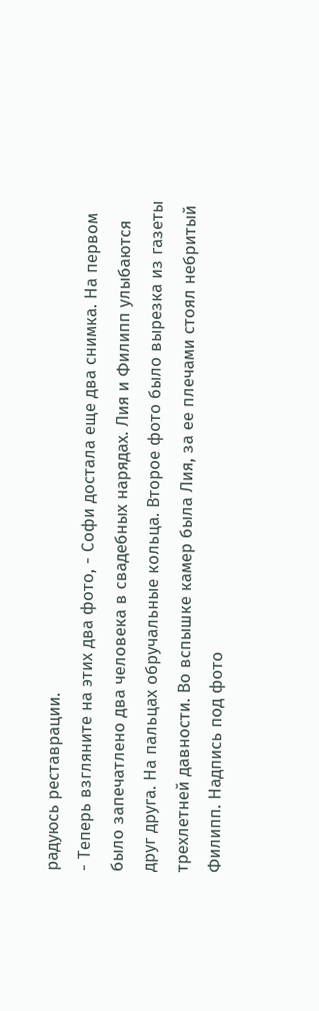радуюсь реставрации.
- Теперь взгляните на этих два фото, - Софи достала еще два снимка. На первом было запечатлено два человека в свадебных нарядах. Лия и Филипп улыбаются друг друга. На пальцах обручальные кольца. Второе фото было вырезка из газеты трехлетней давности. Во вспышке камер была Лия, за ее плечами стоял небритый Филипп. Надпись под фото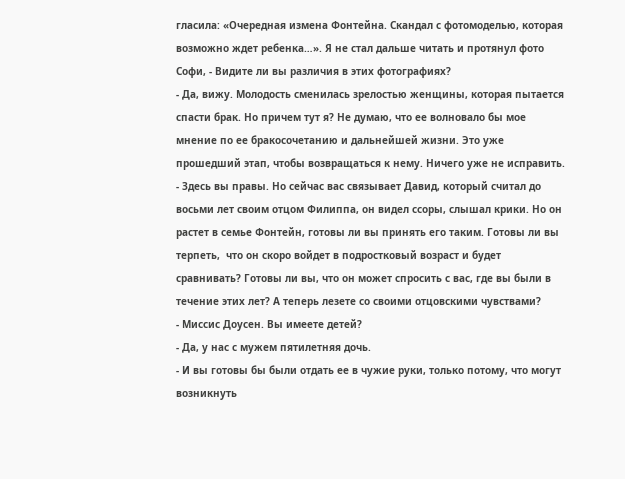гласила: «Очередная измена Фонтейна. Скандал с фотомоделью, которая возможно ждет ребенка…». Я не стал дальше читать и протянул фото Софи, - Видите ли вы различия в этих фотографиях?
- Да, вижу. Молодость сменилась зрелостью женщины, которая пытается спасти брак. Но причем тут я? Не думаю, что ее волновало бы мое мнение по ее бракосочетанию и дальнейшей жизни. Это уже прошедший этап, чтобы возвращаться к нему. Ничего уже не исправить.
- Здесь вы правы. Но сейчас вас связывает Давид, который считал до восьми лет своим отцом Филиппа, он видел ссоры, слышал крики. Но он растет в семье Фонтейн, готовы ли вы принять его таким. Готовы ли вы терпеть,  что он скоро войдет в подростковый возраст и будет сравнивать? Готовы ли вы, что он может спросить с вас, где вы были в течение этих лет? А теперь лезете со своими отцовскими чувствами?
- Миссис Доусен. Вы имеете детей?
- Да, у нас с мужем пятилетняя дочь.
- И вы готовы бы были отдать ее в чужие руки, только потому, что могут возникнуть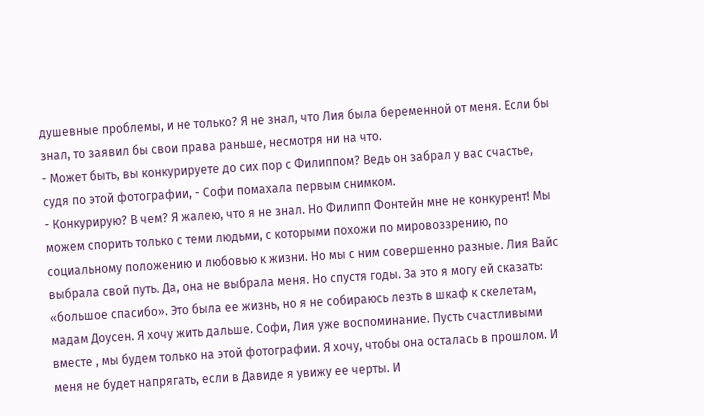душевные проблемы, и не только? Я не знал, что Лия была беременной от меня. Если бы знал, то заявил бы свои права раньше, несмотря ни на что.
- Может быть, вы конкурируете до сих пор с Филиппом? Ведь он забрал у вас счастье, судя по этой фотографии, - Софи помахала первым снимком.
- Конкурирую? В чем? Я жалею, что я не знал. Но Филипп Фонтейн мне не конкурент! Мы можем спорить только с теми людьми, с которыми похожи по мировоззрению, по социальному положению и любовью к жизни. Но мы с ним совершенно разные. Лия Вайс выбрала свой путь. Да, она не выбрала меня. Но спустя годы. За это я могу ей сказать: «большое спасибо». Это была ее жизнь, но я не собираюсь лезть в шкаф к скелетам, мадам Доусен. Я хочу жить дальше. Софи, Лия уже воспоминание. Пусть счастливыми вместе , мы будем только на этой фотографии. Я хочу, чтобы она осталась в прошлом. И меня не будет напрягать, если в Давиде я увижу ее черты. И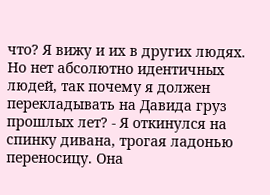что? Я вижу и их в других людях. Но нет абсолютно идентичных людей, так почему я должен перекладывать на Давида груз прошлых лет? - Я откинулся на спинку дивана, трогая ладонью переносицу. Она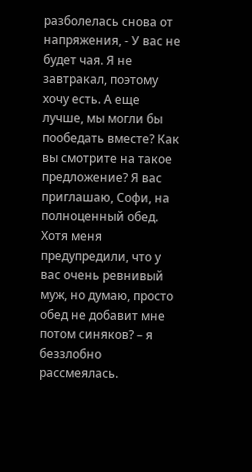разболелась снова от напряжения, - У вас не будет чая. Я не завтракал, поэтому хочу есть. А еще лучше, мы могли бы пообедать вместе? Как вы смотрите на такое предложение? Я вас приглашаю, Софи, на полноценный обед. Хотя меня предупредили, что у вас очень ревнивый муж, но думаю, просто обед не добавит мне потом синяков? – я беззлобно рассмеялась.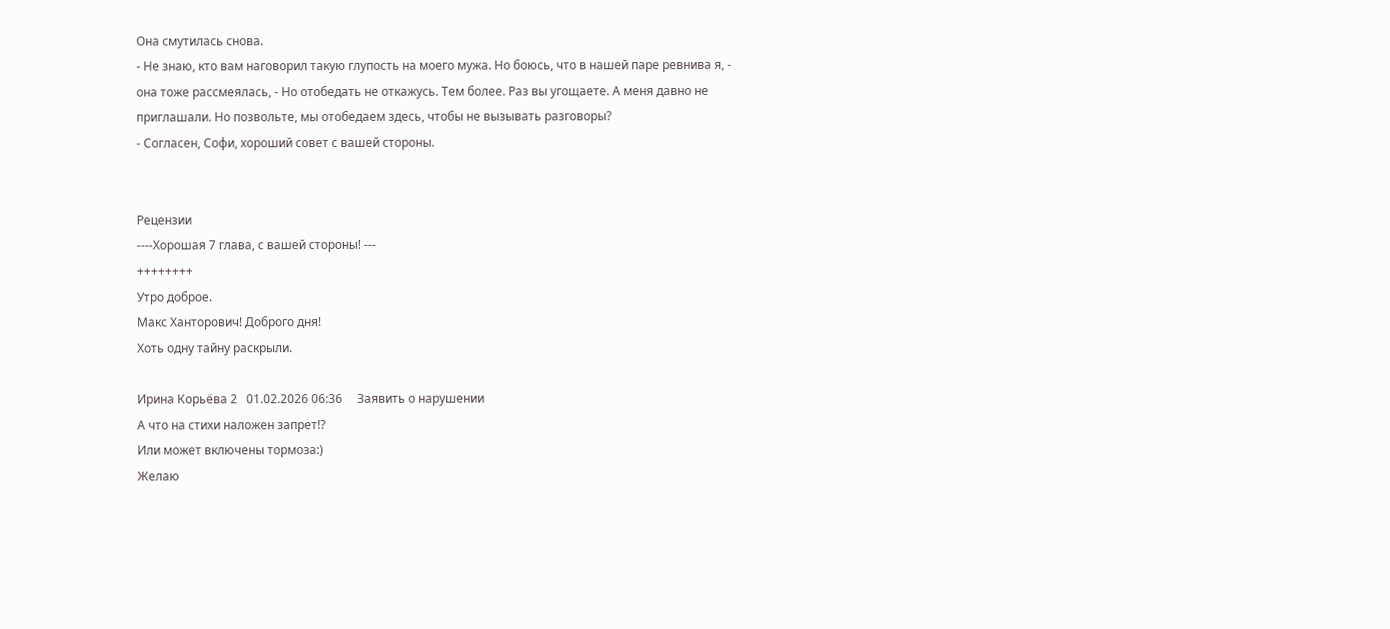Она смутилась снова.
- Не знаю, кто вам наговорил такую глупость на моего мужа. Но боюсь, что в нашей паре ревнива я, - она тоже рассмеялась, - Но отобедать не откажусь. Тем более. Раз вы угощаете. А меня давно не приглашали. Но позвольте, мы отобедаем здесь, чтобы не вызывать разговоры?
- Согласен, Софи, хороший совет с вашей стороны.


Рецензии
----Хорошая 7 глава, с вашей стороны! ---
++++++++
Утро доброе.
Макс Ханторович! Доброго дня!
Хоть одну тайну раскрыли.

Ирина Корьёва 2   01.02.2026 06:36     Заявить о нарушении
А что на стихи наложен запрет!?
Или может включены тормоза:)
Желаю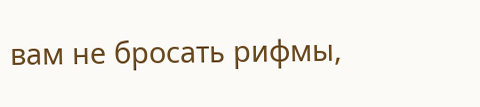вам не бросать рифмы,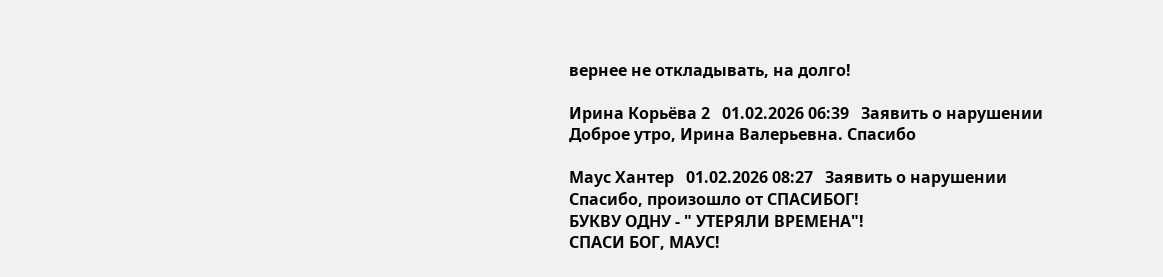вернее не откладывать, на долго!

Ирина Корьёва 2   01.02.2026 06:39   Заявить о нарушении
Доброе утро, Ирина Валерьевна. Спасибо

Маус Хантер   01.02.2026 08:27   Заявить о нарушении
Спасибо, произошло от СПАСИБОГ!
БУКВУ ОДНУ - " УТЕРЯЛИ ВРЕМЕНА"!
СПАСИ БОГ, МАУС!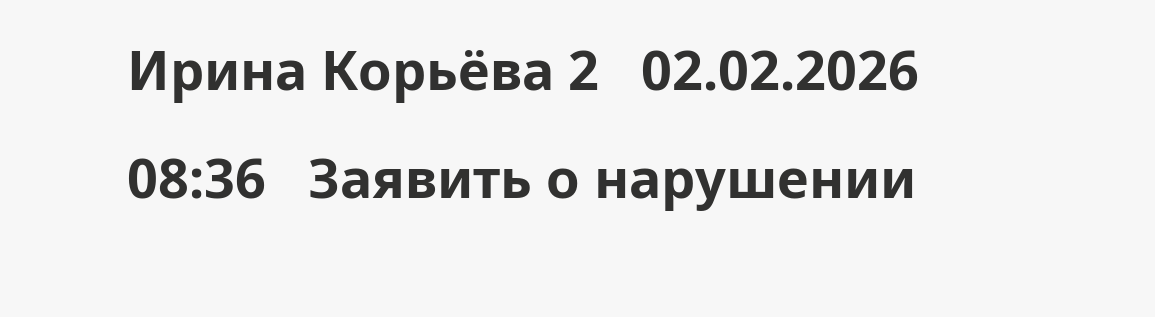Ирина Корьёва 2   02.02.2026 08:36   Заявить о нарушении